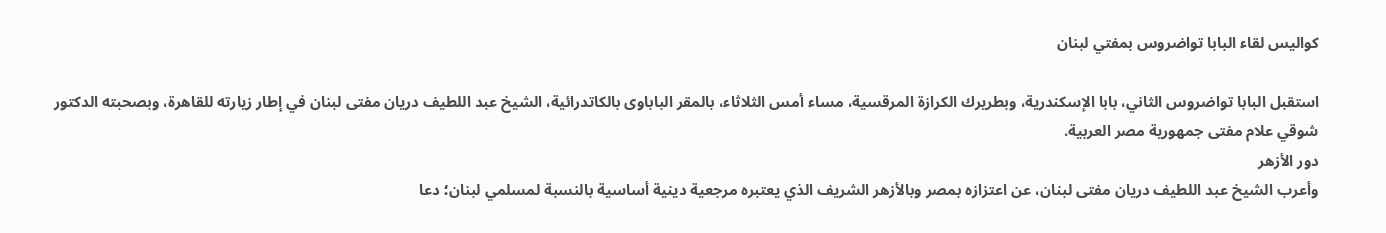كواليس لقاء البابا تواضروس بمفتي لبنان

استقبل البابا تواضروس الثاني، بابا الإسكندرية، وبطريرك الكرازة المرقسية، مساء أمس الثلاثاء، بالمقر الباباوى بالكاتدرائية، الشيخ عبد اللطيف دريان مفتى لبنان في إطار زيارته للقاهرة، وبصحبته الدكتور شوقي علام مفتى جمهورية مصر العربية.
دور الأزهر
وأعرب الشيخ عبد اللطيف دريان مفتى لبنان، عن اعتزازه بمصر وبالأزهر الشريف الذي يعتبره مرجعية دينية أساسية بالنسبة لمسلمي لبنان؛ دعا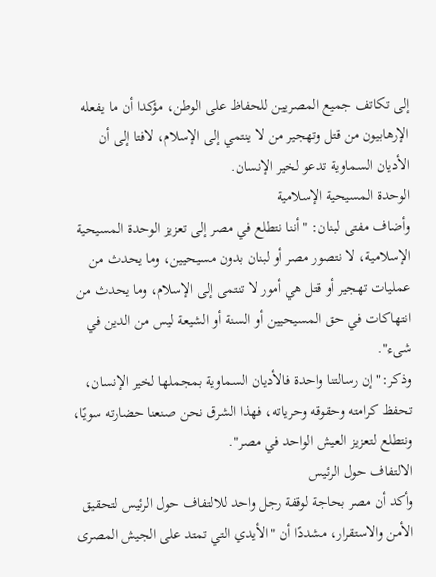إلى تكاتف جميع المصريين للحفاظ على الوطن، مؤكدا أن ما يفعله الإرهابيون من قتل وتهجير من لا ينتمي إلى الإسلام، لافتا إلى أن الأديان السماوية تدعو لخير الإنسان.
الوحدة المسيحية الإسلامية
وأضاف مفتى لبنان: "أننا نتطلع في مصر إلى تعزيز الوحدة المسيحية الإسلامية، لا نتصور مصر أو لبنان بدون مسيحيين، وما يحدث من عمليات تهجير أو قتل هي أمور لا تنتمى إلى الإسلام، وما يحدث من انتهاكات في حق المسيحيين أو السنة أو الشيعة ليس من الدين في شىء".
وذكر:" إن رسالتنا واحدة فالأديان السماوية بمجملها لخير الإنسان، تحفظ كرامته وحقوقه وحرياته، فهذا الشرق نحن صنعنا حضارته سويًا، ونتطلع لتعزيز العيش الواحد في مصر".
الالتفاف حول الرئيس
وأكد أن مصر بحاجة لوقفة رجل واحد للالتفاف حول الرئيس لتحقيق الأمن والاستقرار، مشددًا أن "الأيدي التي تمتد على الجيش المصرى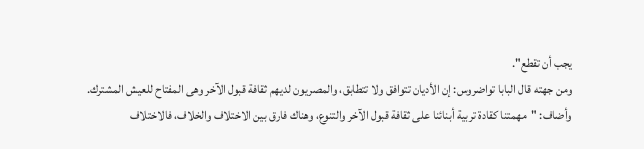يجب أن تقطع".
ومن جهته قال البابا تواضروس: إن الأديان تتوافق ولا تتطابق، والمصريون لديهم ثقافة قبول الآخر وهى المفتاح للعيش المشترك.
وأضاف: "مهمتنا كقادة تربية أبنائنا على ثقافة قبول الآخر والتنوع، وهناك فارق بين الاختلاف والخلاف، فالاختلاف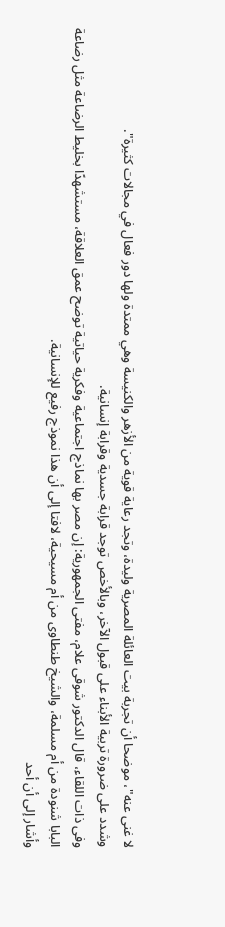لا غنى عنه"، موضحا أن تجربة بيت العائلة المصرية وليدة، وتجد رعاية قوية من الأزهر والكنيسة وهي ممتدة ولها دور فعال في مجالات كثيرة".
وشدد على ضرورة تربية الأبناء على قبول الآخر، وبالأخص توجد قرابة جسدية وقرابة إنسانية.
وفى ذات اللقاء، قال الدكتور شوقى علام، مفتى الجمهورية: إن مصر بها نماذج اجتماعية وفكرية حياتية توضح عمق العلاقة، مستشهدًا بخليط الرضاعة مثل رضاعة البابا شنودة من أم مسلمة، والشيخ طنطاوى من أم مسيحية، لافتا إلى أن هذا نموذج رفيع للإنسانية.
وأشار إلى أن أحد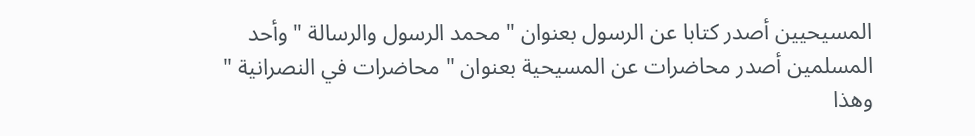المسيحيين أصدر كتابا عن الرسول بعنوان " محمد الرسول والرسالة " وأحد المسلمين أصدر محاضرات عن المسيحية بعنوان " محاضرات في النصرانية " وهذا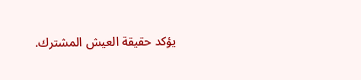يؤكد حقيقة العيش المشترك.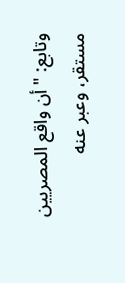وتابع: " أن واقع المصريين مستقر، وعبر عنه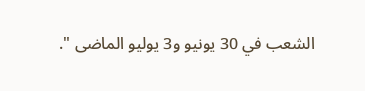الشعب في 30 يونيو و3 يوليو الماضى ".